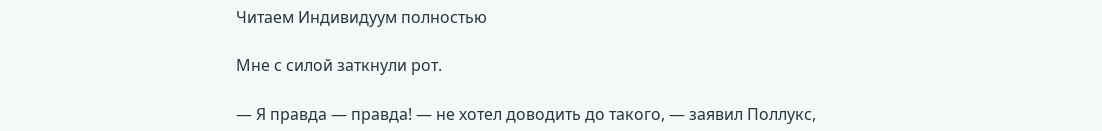Читаем Индивидуум полностью

Мне с силой заткнули рот.

— Я правда — правда! — не хотел доводить до такого, — заявил Поллукс,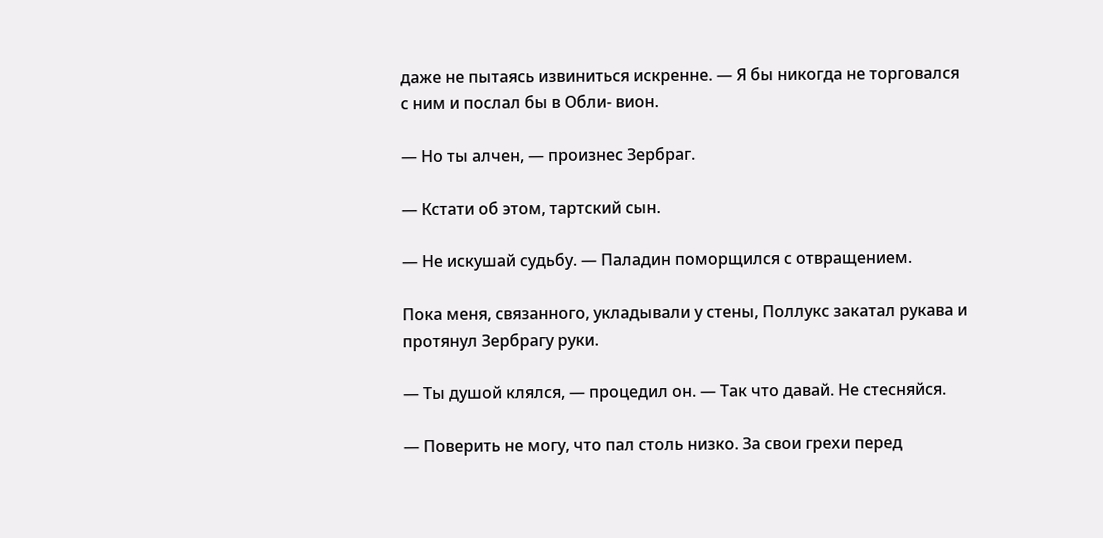даже не пытаясь извиниться искренне. — Я бы никогда не торговался с ним и послал бы в Обли- вион.

— Но ты алчен, — произнес Зербраг.

— Кстати об этом, тартский сын.

— Не искушай судьбу. — Паладин поморщился с отвращением.

Пока меня, связанного, укладывали у стены, Поллукс закатал рукава и протянул Зербрагу руки.

— Ты душой клялся, — процедил он. — Так что давай. Не стесняйся.

— Поверить не могу, что пал столь низко. За свои грехи перед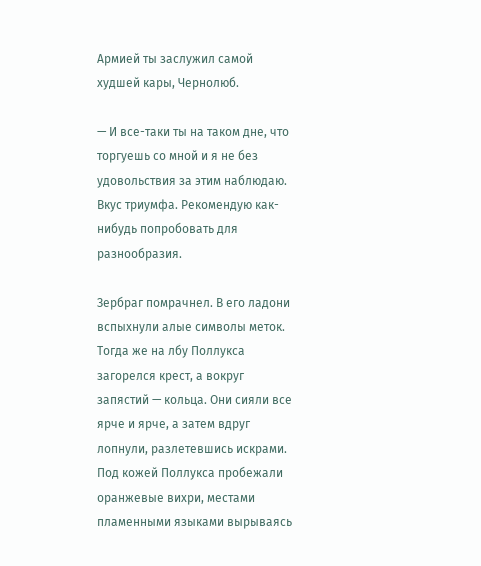Армией ты заслужил самой худшей кары, Чернолюб.

— И все-таки ты на таком дне, что торгуешь со мной и я не без удовольствия за этим наблюдаю. Вкус триумфа. Рекомендую как-нибудь попробовать для разнообразия.

Зербраг помрачнел. В его ладони вспыхнули алые символы меток. Тогда же на лбу Поллукса загорелся крест, а вокруг запястий — кольца. Они сияли все ярче и ярче, а затем вдруг лопнули, разлетевшись искрами. Под кожей Поллукса пробежали оранжевые вихри, местами пламенными языками вырываясь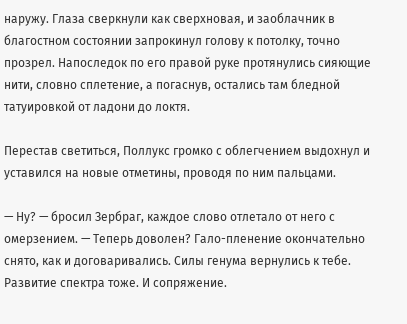наружу. Глаза сверкнули как сверхновая, и заоблачник в благостном состоянии запрокинул голову к потолку, точно прозрел. Напоследок по его правой руке протянулись сияющие нити, словно сплетение, а погаснув, остались там бледной татуировкой от ладони до локтя.

Перестав светиться, Поллукс громко с облегчением выдохнул и уставился на новые отметины, проводя по ним пальцами.

— Ну? — бросил Зербраг, каждое слово отлетало от него с омерзением. — Теперь доволен? Гало-пленение окончательно снято, как и договаривались. Силы генума вернулись к тебе. Развитие спектра тоже. И сопряжение.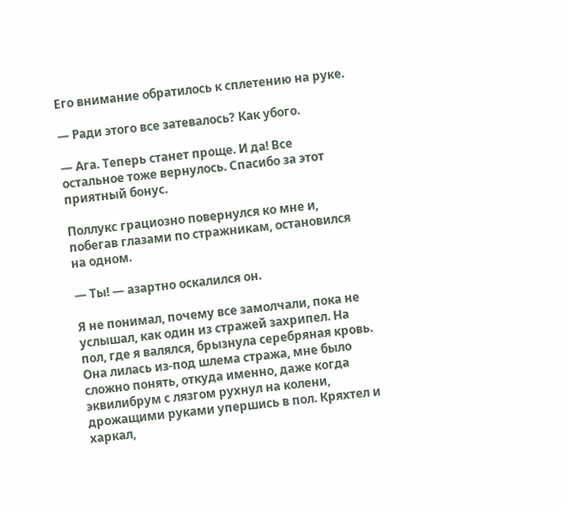Его внимание обратилось к сплетению на руке.

— Ради этого все затевалось? Как убого.

— Ага. Теперь станет проще. И да! Все остальное тоже вернулось. Спасибо за этот приятный бонус.

Поллукс грациозно повернулся ко мне и, побегав глазами по стражникам, остановился на одном.

— Ты! — азартно оскалился он.

Я не понимал, почему все замолчали, пока не услышал, как один из стражей захрипел. На пол, где я валялся, брызнула серебряная кровь. Она лилась из-под шлема стража, мне было сложно понять, откуда именно, даже когда эквилибрум с лязгом рухнул на колени, дрожащими руками упершись в пол. Кряхтел и харкал,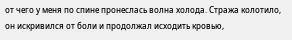от чего у меня по спине пронеслась волна холода. Стража колотило, он искривился от боли и продолжал исходить кровью,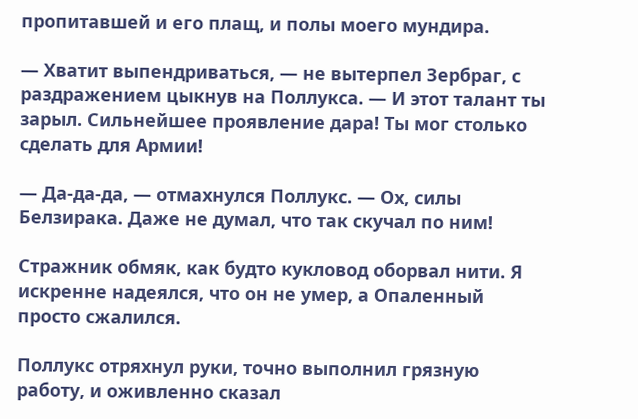пропитавшей и его плащ, и полы моего мундира.

— Хватит выпендриваться, — не вытерпел Зербраг, с раздражением цыкнув на Поллукса. — И этот талант ты зарыл. Сильнейшее проявление дара! Ты мог столько сделать для Армии!

— Да-да-да, — отмахнулся Поллукс. — Ох, силы Белзирака. Даже не думал, что так скучал по ним!

Стражник обмяк, как будто кукловод оборвал нити. Я искренне надеялся, что он не умер, а Опаленный просто сжалился.

Поллукс отряхнул руки, точно выполнил грязную работу, и оживленно сказал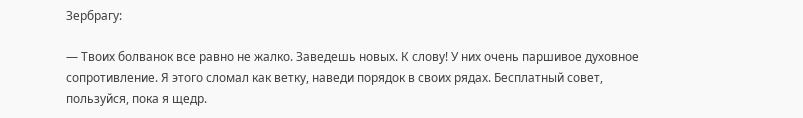Зербрагу:

— Твоих болванок все равно не жалко. Заведешь новых. К слову! У них очень паршивое духовное сопротивление. Я этого сломал как ветку, наведи порядок в своих рядах. Бесплатный совет, пользуйся, пока я щедр.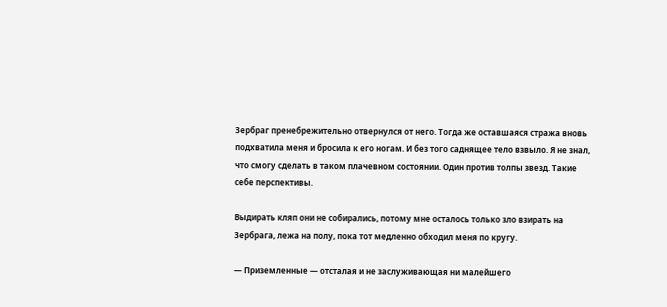Зербраг пренебрежительно отвернулся от него. Тогда же оставшаяся стража вновь подхватила меня и бросила к его ногам. И без того саднящее тело взвыло. Я не знал, что смогу сделать в таком плачевном состоянии. Один против толпы звезд. Такие себе перспективы.

Выдирать кляп они не собирались, потому мне осталось только зло взирать на Зербрага, лежа на полу, пока тот медленно обходил меня по кругу.

— Приземленные — отсталая и не заслуживающая ни малейшего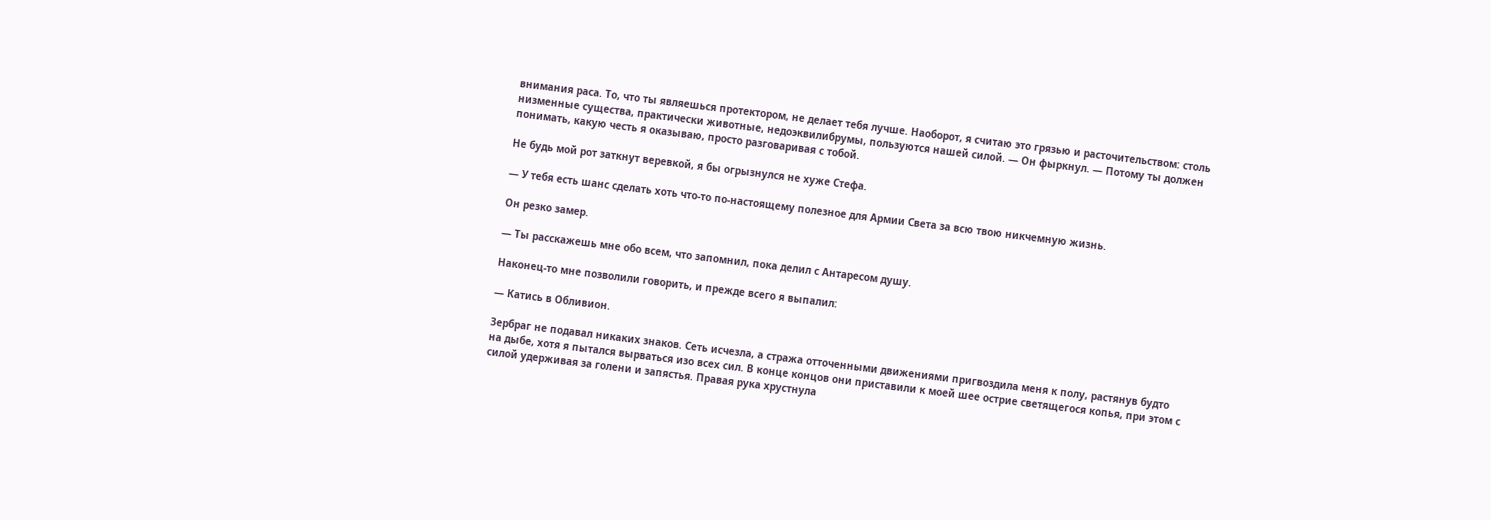внимания раса. То, что ты являешься протектором, не делает тебя лучше. Наоборот, я считаю это грязью и расточительством: столь низменные существа, практически животные, недоэквилибрумы, пользуются нашей силой. — Он фыркнул. — Потому ты должен понимать, какую честь я оказываю, просто разговаривая с тобой.

Не будь мой рот заткнут веревкой, я бы огрызнулся не хуже Стефа.

— У тебя есть шанс сделать хоть что-то по-настоящему полезное для Армии Света за всю твою никчемную жизнь.

Он резко замер.

— Ты расскажешь мне обо всем, что запомнил, пока делил с Антаресом душу.

Наконец-то мне позволили говорить, и прежде всего я выпалил:

— Катись в Обливион.

Зербраг не подавал никаких знаков. Сеть исчезла, а стража отточенными движениями пригвоздила меня к полу, растянув будто на дыбе, хотя я пытался вырваться изо всех сил. В конце концов они приставили к моей шее острие светящегося копья, при этом с силой удерживая за голени и запястья. Правая рука хрустнула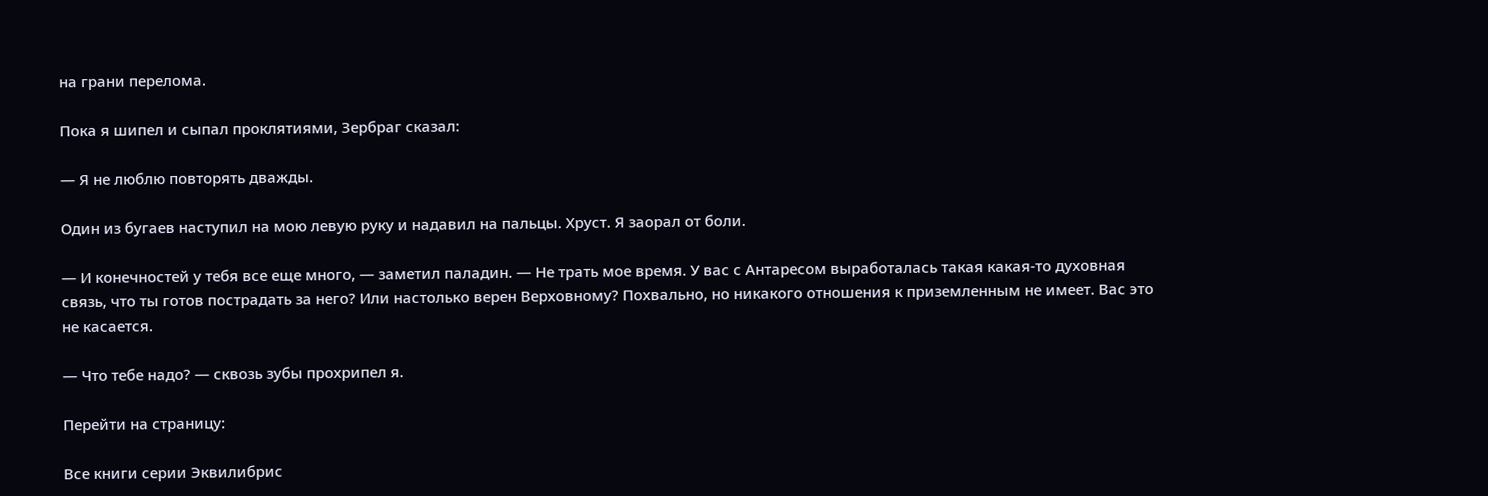на грани перелома.

Пока я шипел и сыпал проклятиями, Зербраг сказал:

— Я не люблю повторять дважды.

Один из бугаев наступил на мою левую руку и надавил на пальцы. Хруст. Я заорал от боли.

— И конечностей у тебя все еще много, — заметил паладин. — Не трать мое время. У вас с Антаресом выработалась такая какая-то духовная связь, что ты готов пострадать за него? Или настолько верен Верховному? Похвально, но никакого отношения к приземленным не имеет. Вас это не касается.

— Что тебе надо? — сквозь зубы прохрипел я.

Перейти на страницу:

Все книги серии Эквилибрис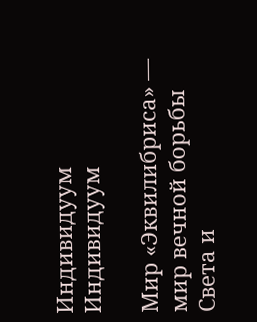Индивидуум
Индивидуум

Мир «Эквилибриса» — мир вечной борьбы Света и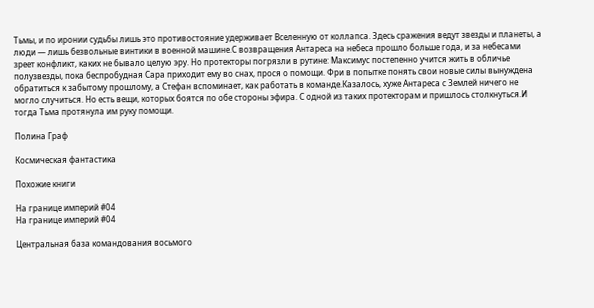Тьмы, и по иронии судьбы лишь это противостояние удерживает Вселенную от коллапса. Здесь сражения ведут звезды и планеты, а люди — лишь безвольные винтики в военной машине.С возвращения Антареса на небеса прошло больше года, и за небесами зреет конфликт, каких не бывало целую эру. Но протекторы погрязли в рутине: Максимус постепенно учится жить в обличье полузвезды, пока беспробудная Сара приходит ему во снах, прося о помощи. Фри в попытке понять свои новые силы вынуждена обратиться к забытому прошлому, а Стефан вспоминает, как работать в команде.Казалось, хуже Антареса с Землей ничего не могло случиться. Но есть вещи, которых боятся по обе стороны эфира. С одной из таких протекторам и пришлось столкнуться.И тогда Тьма протянула им руку помощи.

Полина Граф

Космическая фантастика

Похожие книги

На границе империй #04
На границе империй #04

Центральная база командования восьмого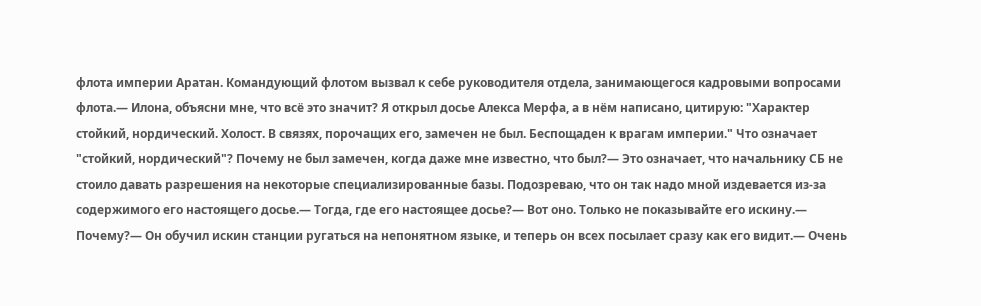флота империи Аратан. Командующий флотом вызвал к себе руководителя отдела, занимающегося кадровыми вопросами флота.— Илона, объясни мне, что всё это значит? Я открыл досье Алекса Мерфа, а в нём написано, цитирую: "Характер стойкий, нордический. Холост. В связях, порочащих его, замечен не был. Беспощаден к врагам империи." Что означает "стойкий, нордический"? Почему не был замечен, когда даже мне известно, что был?— Это означает, что начальнику СБ не стоило давать разрешения на некоторые специализированные базы. Подозреваю, что он так надо мной издевается из-за содержимого его настоящего досье.— Тогда, где его настоящее досье?— Вот оно. Только не показывайте его искину.— Почему?— Он обучил искин станции ругаться на непонятном языке, и теперь он всех посылает сразу как его видит.— Очень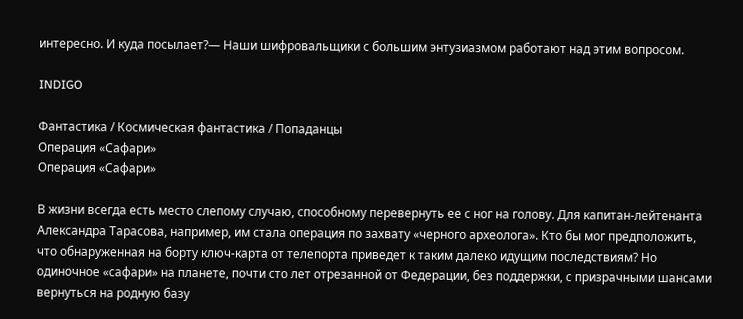интересно. И куда посылает?— Наши шифровальщики с большим энтузиазмом работают над этим вопросом.

INDIGO

Фантастика / Космическая фантастика / Попаданцы
Операция «Сафари»
Операция «Сафари»

В жизни всегда есть место слепому случаю, способному перевернуть ее с ног на голову. Для капитан-лейтенанта Александра Тарасова, например, им стала операция по захвату «черного археолога». Кто бы мог предположить, что обнаруженная на борту ключ-карта от телепорта приведет к таким далеко идущим последствиям? Но одиночное «сафари» на планете, почти сто лет отрезанной от Федерации, без поддержки, с призрачными шансами вернуться на родную базу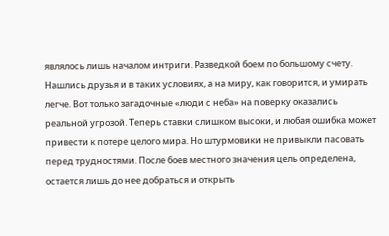являлось лишь началом интриги. Разведкой боем по большому счету. Нашлись друзья и в таких условиях, а на миру, как говорится, и умирать легче. Вот только загадочные «люди с неба» на поверку оказались реальной угрозой. Теперь ставки слишком высоки, и любая ошибка может привести к потере целого мира. Но штурмовики не привыкли пасовать перед трудностями. После боев местного значения цель определена, остается лишь до нее добраться и открыть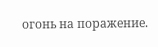огонь на поражение.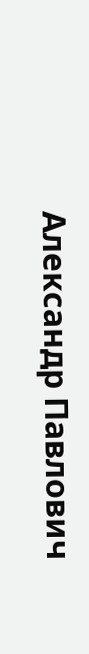Александр Павлович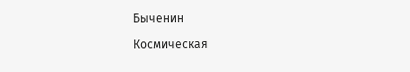Быченин

Космическая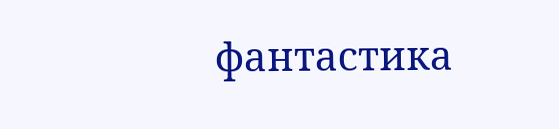фантастика